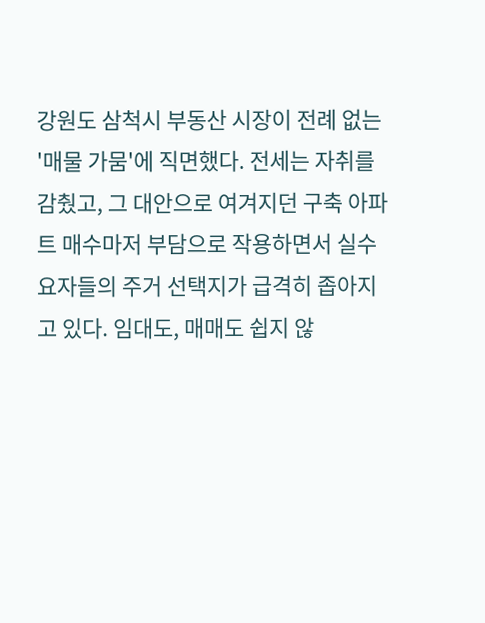강원도 삼척시 부동산 시장이 전례 없는 '매물 가뭄'에 직면했다. 전세는 자취를 감췄고, 그 대안으로 여겨지던 구축 아파트 매수마저 부담으로 작용하면서 실수요자들의 주거 선택지가 급격히 좁아지고 있다. 임대도, 매매도 쉽지 않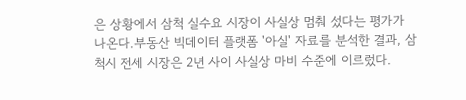은 상황에서 삼척 실수요 시장이 사실상 멈춰 섰다는 평가가 나온다.부동산 빅데이터 플랫폼 '아실' 자료를 분석한 결과, 삼척시 전세 시장은 2년 사이 사실상 마비 수준에 이르렀다.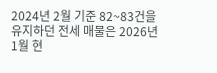2024년 2월 기준 82~83건을 유지하던 전세 매물은 2026년 1월 현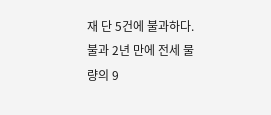재 단 5건에 불과하다. 불과 2년 만에 전세 물량의 9